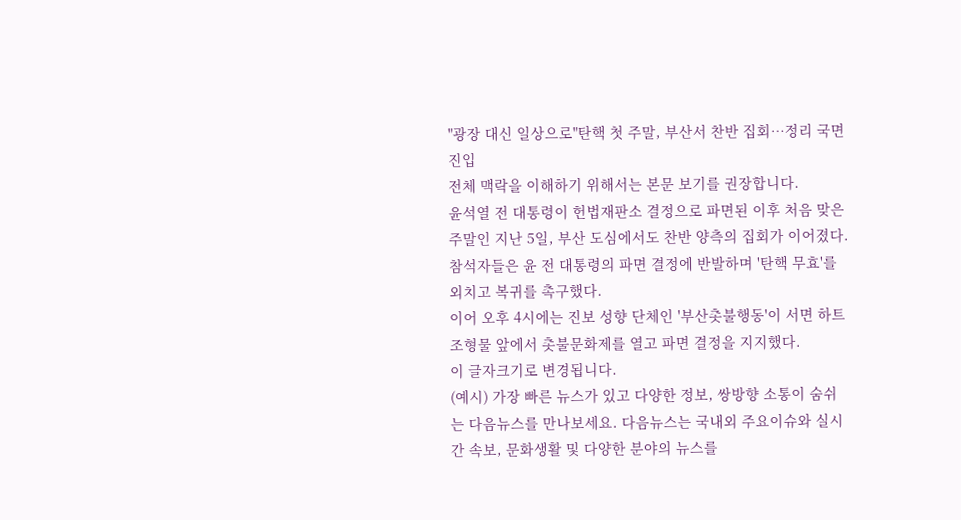"광장 대신 일상으로"탄핵 첫 주말, 부산서 찬반 집회…정리 국면 진입
전체 맥락을 이해하기 위해서는 본문 보기를 권장합니다.
윤석열 전 대통령이 헌법재판소 결정으로 파면된 이후 처음 맞은 주말인 지난 5일, 부산 도심에서도 찬반 양측의 집회가 이어졌다.
참석자들은 윤 전 대통령의 파면 결정에 반발하며 '탄핵 무효'를 외치고 복귀를 촉구했다.
이어 오후 4시에는 진보 성향 단체인 '부산촛불행동'이 서면 하트조형물 앞에서 촛불문화제를 열고 파면 결정을 지지했다.
이 글자크기로 변경됩니다.
(예시) 가장 빠른 뉴스가 있고 다양한 정보, 쌍방향 소통이 숨쉬는 다음뉴스를 만나보세요. 다음뉴스는 국내외 주요이슈와 실시간 속보, 문화생활 및 다양한 분야의 뉴스를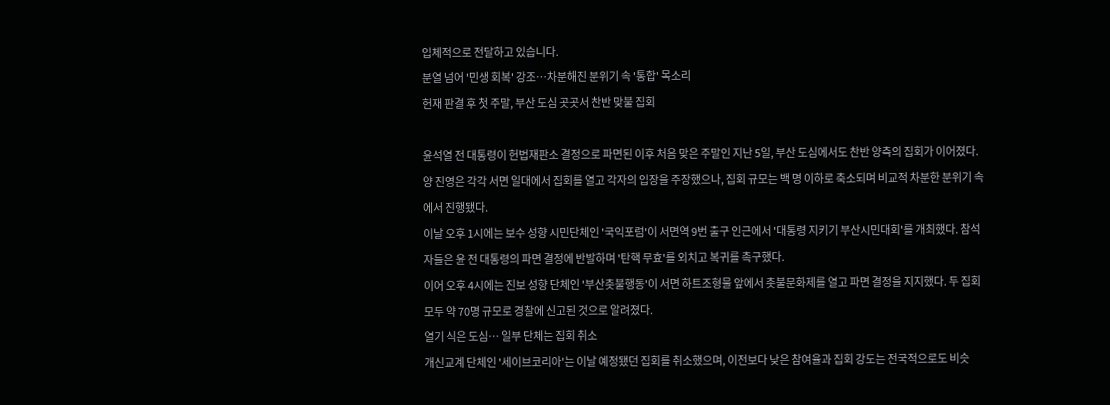입체적으로 전달하고 있습니다.
분열 넘어 '민생 회복' 강조…차분해진 분위기 속 '통합' 목소리
헌재 판결 후 첫 주말, 부산 도심 곳곳서 찬반 맞불 집회

윤석열 전 대통령이 헌법재판소 결정으로 파면된 이후 처음 맞은 주말인 지난 5일, 부산 도심에서도 찬반 양측의 집회가 이어졌다. 양 진영은 각각 서면 일대에서 집회를 열고 각자의 입장을 주장했으나, 집회 규모는 백 명 이하로 축소되며 비교적 차분한 분위기 속에서 진행됐다.
이날 오후 1시에는 보수 성향 시민단체인 '국익포럼'이 서면역 9번 출구 인근에서 '대통령 지키기 부산시민대회'를 개최했다. 참석자들은 윤 전 대통령의 파면 결정에 반발하며 '탄핵 무효'를 외치고 복귀를 촉구했다.
이어 오후 4시에는 진보 성향 단체인 '부산촛불행동'이 서면 하트조형물 앞에서 촛불문화제를 열고 파면 결정을 지지했다. 두 집회 모두 약 70명 규모로 경찰에 신고된 것으로 알려졌다.
열기 식은 도심… 일부 단체는 집회 취소
개신교계 단체인 '세이브코리아'는 이날 예정됐던 집회를 취소했으며, 이전보다 낮은 참여율과 집회 강도는 전국적으로도 비슷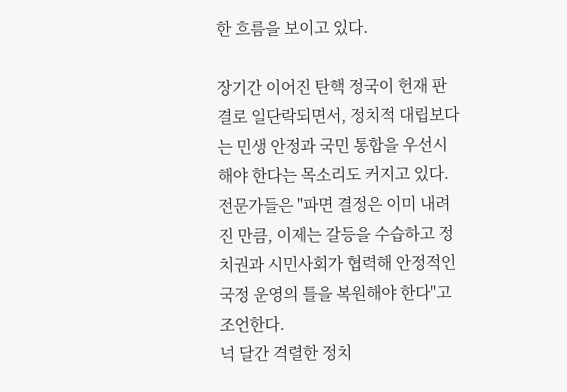한 흐름을 보이고 있다.

장기간 이어진 탄핵 정국이 헌재 판결로 일단락되면서, 정치적 대립보다는 민생 안정과 국민 통합을 우선시해야 한다는 목소리도 커지고 있다.
전문가들은 "파면 결정은 이미 내려진 만큼, 이제는 갈등을 수습하고 정치권과 시민사회가 협력해 안정적인 국정 운영의 틀을 복원해야 한다"고 조언한다.
넉 달간 격렬한 정치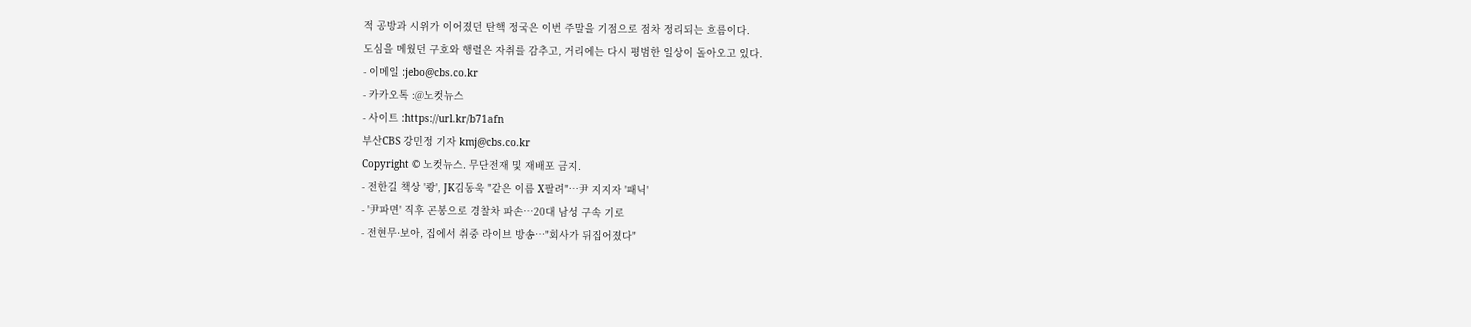적 공방과 시위가 이어졌던 탄핵 정국은 이번 주말을 기점으로 점차 정리되는 흐름이다.
도심을 메웠던 구호와 행렬은 자취를 감추고, 거리에는 다시 평범한 일상이 돌아오고 있다.
- 이메일 :jebo@cbs.co.kr
- 카카오톡 :@노컷뉴스
- 사이트 :https://url.kr/b71afn
부산CBS 강민정 기자 kmj@cbs.co.kr
Copyright © 노컷뉴스. 무단전재 및 재배포 금지.
- 전한길 책상 '쾅', JK김동욱 "같은 이름 X팔려"…尹 지지자 '패닉'
- '尹파면' 직후 곤봉으로 경찰차 파손…20대 남성 구속 기로
- 전현무·보아, 집에서 취중 라이브 방송…"회사가 뒤집어졌다"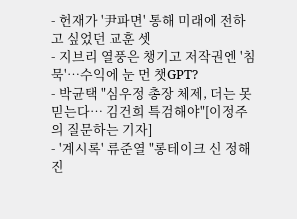- 헌재가 '尹파면' 통해 미래에 전하고 싶었던 교훈 셋
- 지브리 열풍은 챙기고 저작권엔 '침묵'…수익에 눈 먼 챗GPT?
- 박균택 "심우정 총장 체제, 더는 못 믿는다… 김건희 특검해야"[이정주의 질문하는 기자]
- '계시록' 류준열 "롱테이크 신 정해진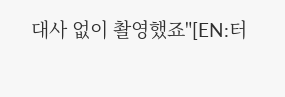대사 없이 촬영했죠"[EN:터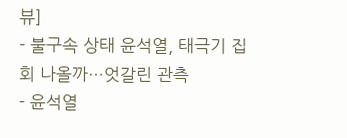뷰]
- 불구속 상태 윤석열, 태극기 집회 나올까…엇갈린 관측
- 윤석열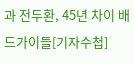과 전두환, 45년 차이 배드가이들[기자수첩]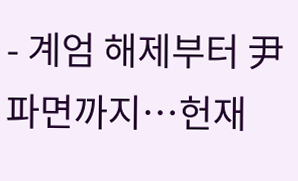- 계엄 해제부터 尹파면까지…헌재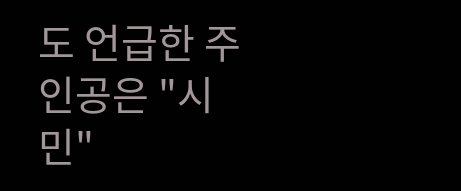도 언급한 주인공은 "시민"